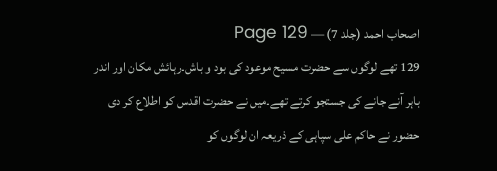اصحاب احمد (جلد 7) — Page 129
129 تھے لوگوں سے حضرت مسیح موعود کی بود و باش۔رہائش مکان اور اندر باہر آنے جانے کی جستجو کرتے تھے۔میں نے حضرت اقدس کو اطلاع کر دی حضور نے حاکم علی سپاہی کے ذریعہ ان لوگوں کو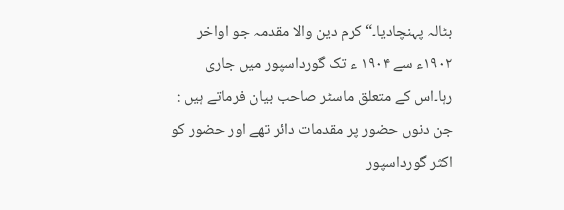بٹالہ پہنچادیا۔“ کرم دین والا مقدمہ جو اواخر ۱۹۰۲ء سے ۱۹۰۴ ء تک گورداسپور میں جاری رہا۔اس کے متعلق ماسٹر صاحب بیان فرماتے ہیں : جن دنوں حضور پر مقدمات دائر تھے اور حضور کو اکثر گورداسپور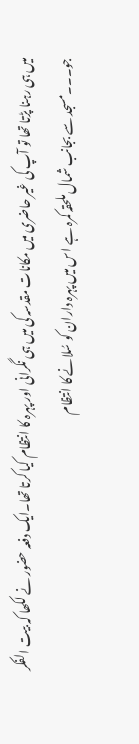میں ہی رہنا پڑتا تھا تو آپ کی غیر حاضری میں مکانات مقدسہ کی میں ہی نگرانی اور پہرہ کا انتظام کیا کرتا تھا۔ایک دفعہ حضور نے لکھا کہ بیت الفکر جو۔۔۔مسجد سے بجانب شمال ملحقہ کمرہ ہے اس میں پہرہ داران کو سُلانے کا انتظام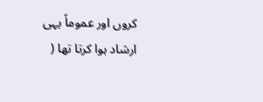کروں اور عموماً یہی ارشاد ہوا کرتا تھا (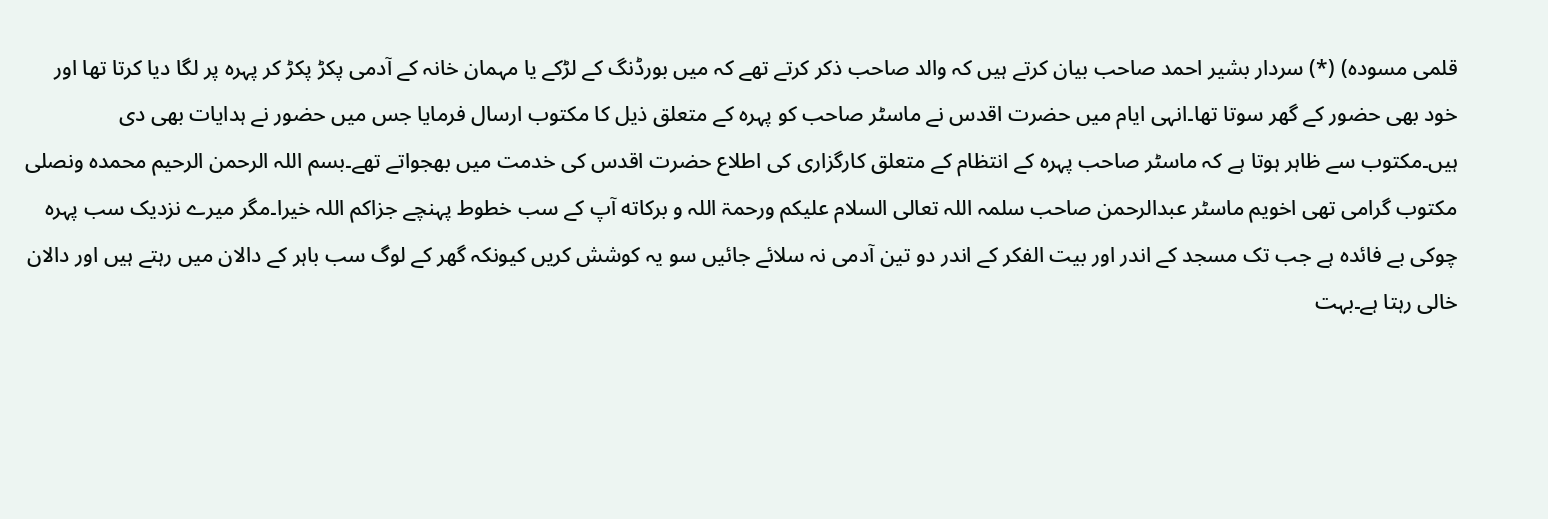قلمی مسوده) (*) سردار بشیر احمد صاحب بیان کرتے ہیں کہ والد صاحب ذکر کرتے تھے کہ میں بورڈنگ کے لڑکے یا مہمان خانہ کے آدمی پکڑ پکڑ کر پہرہ پر لگا دیا کرتا تھا اور خود بھی حضور کے گھر سوتا تھا۔انہی ایام میں حضرت اقدس نے ماسٹر صاحب کو پہرہ کے متعلق ذیل کا مکتوب ارسال فرمایا جس میں حضور نے ہدایات بھی دی ہیں۔مکتوب سے ظاہر ہوتا ہے کہ ماسٹر صاحب پہرہ کے انتظام کے متعلق کارگزاری کی اطلاع حضرت اقدس کی خدمت میں بھجواتے تھے۔بسم اللہ الرحمن الرحيم محمدہ ونصلی مکتوب گرامی تھی اخویم ماسٹر عبدالرحمن صاحب سلمہ اللہ تعالی السلام علیکم ورحمۃ اللہ و برکاته آپ کے سب خطوط پہنچے جزاکم اللہ خیرا۔مگر میرے نزدیک سب پہرہ چوکی بے فائدہ ہے جب تک مسجد کے اندر اور بیت الفکر کے اندر دو تین آدمی نہ سلائے جائیں سو یہ کوشش کریں کیونکہ گھر کے لوگ سب باہر کے دالان میں رہتے ہیں اور دالان خالی رہتا ہے۔بہت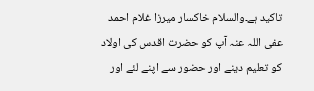تاکید ہے۔والسلام خاکسار میرزا غلام احمد عفی اللہ عنہ آپ کو حضرت اقدس کی اولاد کو تعلیم دینے اور حضور سے اپنے لئے اور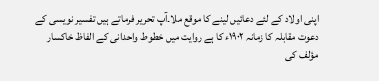اپنی اولاد کے لئے دعائیں لینے کا موقع ملا۔آپ تحریر فرماتے ہیں تفسیر نویسی کے دعوت مقابلہ کا زمانہ ۱۹۰۲ء کا ہے روایت میں خطوط واحدانی کے الفاظ خاکسار مؤلف کی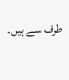طرف سے ہیں۔